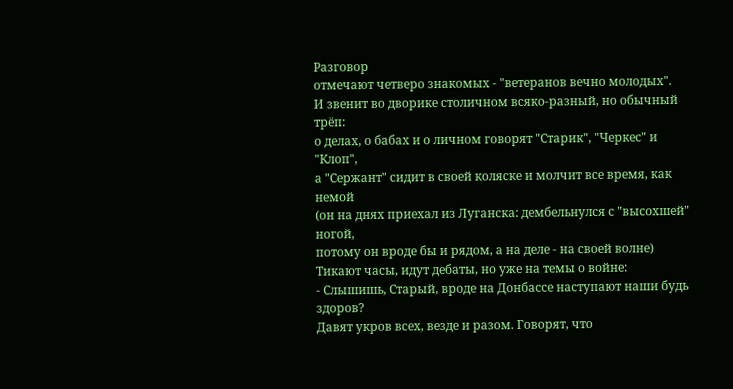Разговор
отмечают четверо знакомых - "ветеранов вечно молодых".
И звенит во дворике столичном всяко-разный, но обычный трёп:
о делах, о бабах и о личном говорят "Старик", "Черкес" и "Клоп",
а "Сержант" сидит в своей коляске и молчит все время, как немой
(он на днях приехал из Луганска: дембельнулся с "высохшей" ногой,
потому он вроде бы и рядом, а на деле - на своей волне)
Тикают часы, идут дебаты, но уже на темы о войне:
- Слышишь, Старый, вроде на Донбассе наступают наши будь здоров?
Давят укров всех, везде и разом. Говорят, что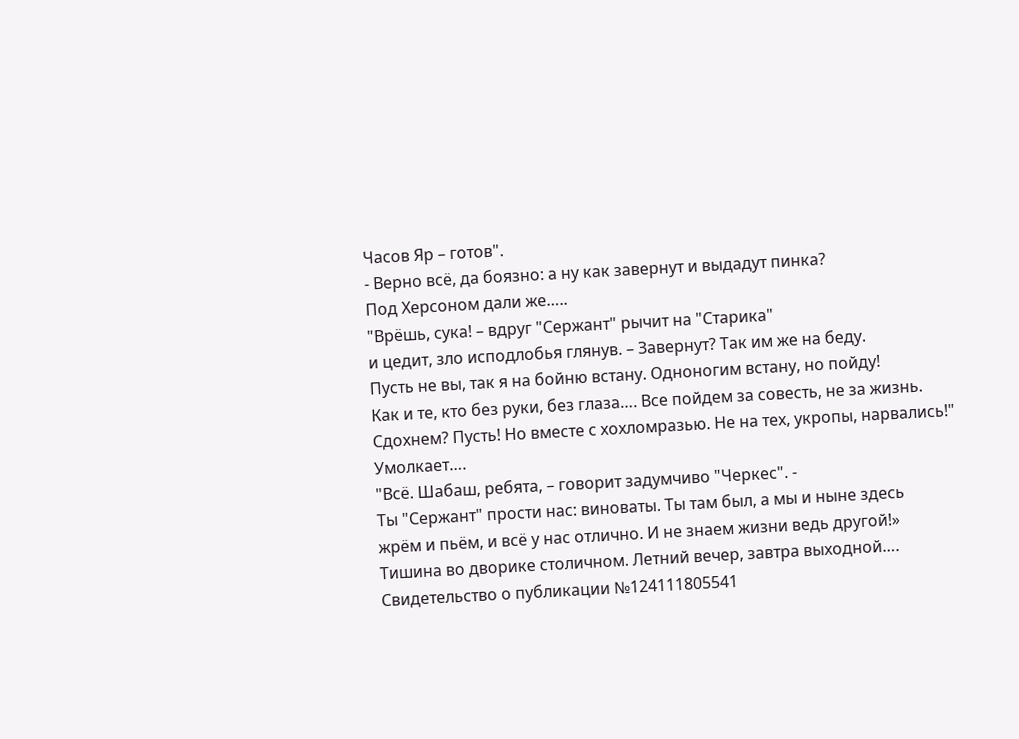Часов Яр – готов".
- Верно всё, да боязно: а ну как завернут и выдадут пинка?
Под Херсоном дали же…..
"Врёшь, сука! – вдруг "Сержант" рычит на "Старика"
и цедит, зло исподлобья глянув. – Завернут? Так им же на беду.
Пусть не вы, так я на бойню встану. Одноногим встану, но пойду!
Как и те, кто без руки, без глаза…. Все пойдем за совесть, не за жизнь.
Сдохнем? Пусть! Но вместе с хохломразью. Не на тех, укропы, нарвались!"
Умолкает….
"Всё. Шабаш, ребята, – говорит задумчиво "Черкес". -
Ты "Сержант" прости нас: виноваты. Ты там был, а мы и ныне здесь
жрём и пьём, и всё у нас отлично. И не знаем жизни ведь другой!»
Тишина во дворике столичном. Летний вечер, завтра выходной….
Свидетельство о публикации №124111805541